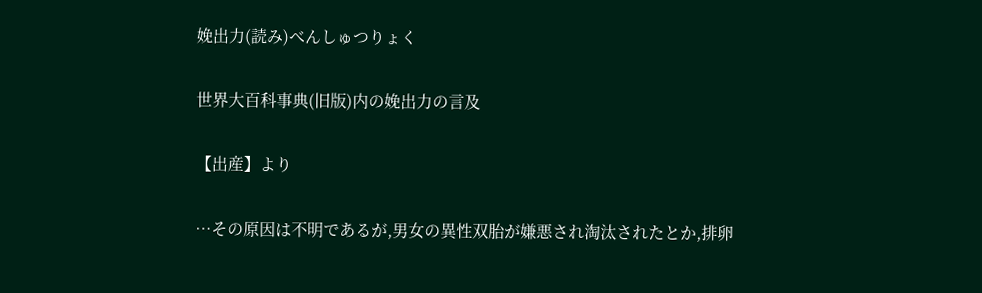娩出力(読み)べんしゅつりょく

世界大百科事典(旧版)内の娩出力の言及

【出産】より

…その原因は不明であるが,男女の異性双胎が嫌悪され淘汰されたとか,排卵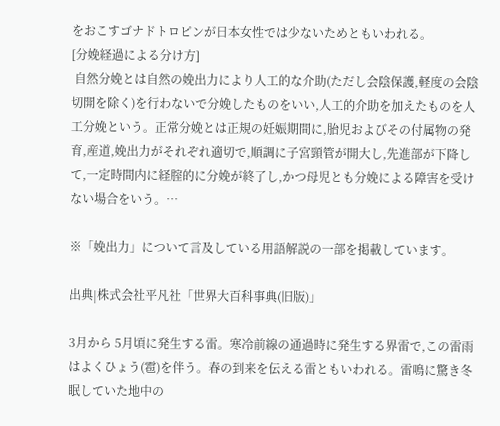をおこすゴナドトロピンが日本女性では少ないためともいわれる。
[分娩経過による分け方]
 自然分娩とは自然の娩出力により人工的な介助(ただし会陰保護,軽度の会陰切開を除く)を行わないで分娩したものをいい,人工的介助を加えたものを人工分娩という。正常分娩とは正規の妊娠期間に,胎児およびその付属物の発育,産道,娩出力がそれぞれ適切で,順調に子宮頸管が開大し,先進部が下降して,一定時間内に経腟的に分娩が終了し,かつ母児とも分娩による障害を受けない場合をいう。…

※「娩出力」について言及している用語解説の一部を掲載しています。

出典|株式会社平凡社「世界大百科事典(旧版)」

3月から 5月頃に発生する雷。寒冷前線の通過時に発生する界雷で,この雷雨はよくひょう(雹)を伴う。春の到来を伝える雷ともいわれる。雷鳴に驚き冬眠していた地中の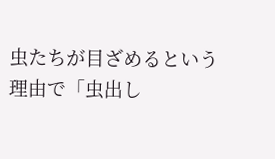虫たちが目ざめるという理由で「虫出し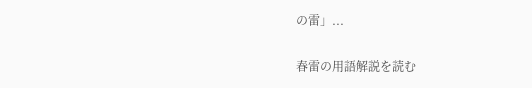の雷」...

春雷の用語解説を読む